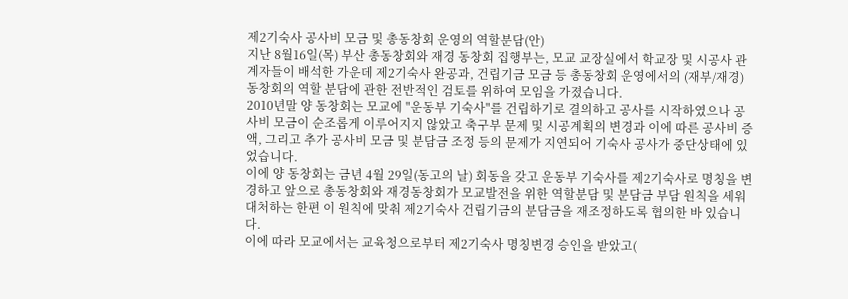제2기숙사 공사비 모금 및 총동창회 운영의 역할분담(안)
지난 8월16일(목) 부산 총동창회와 재경 동창회 집행부는, 모교 교장실에서 학교장 및 시공사 관계자들이 배석한 가운데 제2기숙사 완공과, 건립기금 모금 등 총동창회 운영에서의 (재부/재경)동창회의 역할 분담에 관한 전반적인 검토를 위하여 모임을 가졌습니다.
2010년말 양 동창회는 모교에 "운동부 기숙사"를 건립하기로 결의하고 공사를 시작하였으나 공사비 모금이 순조롭게 이루어지지 않았고 축구부 문제 및 시공계획의 변경과 이에 따른 공사비 증액, 그리고 추가 공사비 모금 및 분담금 조정 등의 문제가 지연되어 기숙사 공사가 중단상태에 있었습니다.
이에 양 동창회는 금년 4월 29일(동고의 날) 회동을 갖고 운동부 기숙사를 제2기숙사로 명칭을 변경하고 앞으로 총동창회와 재경동창회가 모교발전을 위한 역할분담 및 분담금 부담 원칙을 세워 대처하는 한편 이 원칙에 맞춰 제2기숙사 건립기금의 분담금을 재조정하도록 협의한 바 있습니다.
이에 따라 모교에서는 교육청으로부터 제2기숙사 명칭변경 승인을 받았고(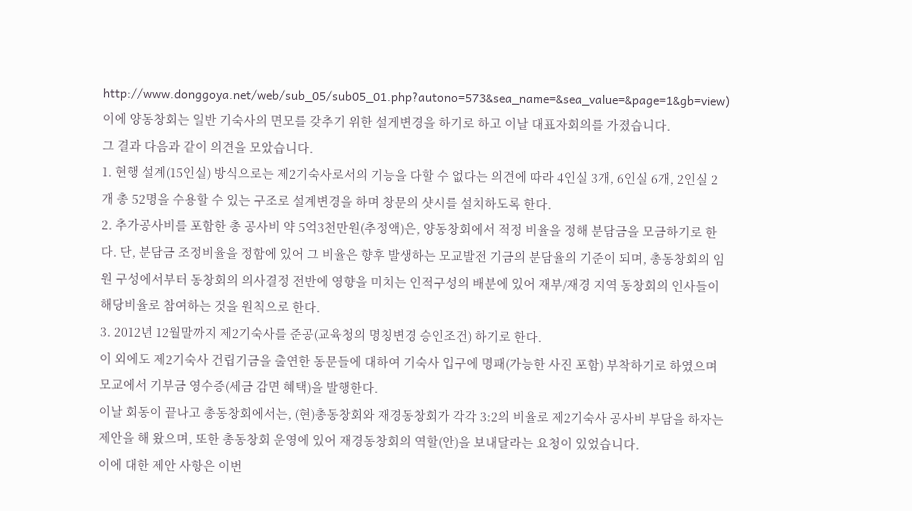http://www.donggoya.net/web/sub_05/sub05_01.php?autono=573&sea_name=&sea_value=&page=1&gb=view)
이에 양동창회는 일반 기숙사의 면모를 갖추기 위한 설게변경을 하기로 하고 이날 대표자회의를 가졌습니다.
그 결과 다음과 같이 의견을 모았습니다.
1. 현행 설계(15인실) 방식으로는 제2기숙사로서의 기능을 다할 수 없다는 의견에 따라 4인실 3개, 6인실 6개, 2인실 2개 총 52명을 수용할 수 있는 구조로 설계변경을 하며 창문의 샷시를 설치하도록 한다.
2. 추가공사비를 포함한 총 공사비 약 5억3천만원(추정액)은, 양동창회에서 적정 비율을 정해 분담금을 모금하기로 한다. 단, 분담금 조정비율을 정함에 있어 그 비율은 향후 발생하는 모교발전 기금의 분담율의 기준이 되며, 총동창회의 임원 구성에서부터 동창회의 의사결정 전반에 영향을 미치는 인적구성의 배분에 있어 재부/재경 지역 동창회의 인사들이 해당비율로 참여하는 것을 원칙으로 한다.
3. 2012년 12월말까지 제2기숙사를 준공(교육청의 명칭변경 승인조건) 하기로 한다.
이 외에도 제2기숙사 건립기금을 출연한 동문들에 대하여 기숙사 입구에 명패(가능한 사진 포함) 부착하기로 하였으며 모교에서 기부금 영수증(세금 감면 혜택)을 발행한다.
이날 회동이 끝나고 총동창회에서는, (현)총동창회와 재경동창회가 각각 3:2의 비율로 제2기숙사 공사비 부담을 하자는 제안을 해 왔으며, 또한 총동창회 운영에 있어 재경동창회의 역할(안)을 보내달라는 요청이 있었습니다.
이에 대한 제안 사항은 이번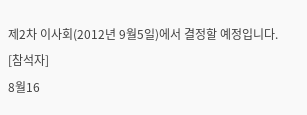제2차 이사회(2012년 9월5일)에서 결정할 예정입니다.
[참석자]
8월16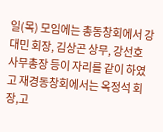일(목) 모임에는 총동창회에서 강대민 회장, 김상곤 상무, 강선호 사무총장 등이 자리를 같이 하였고 재경동창회에서는 옥정석 회장,고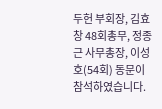두헌 부회장, 김효창 48회총무, 정종근 사무총장, 이성호(54회) 동문이 참석하였습니다.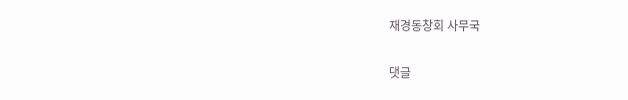재경동창회 사무국

댓글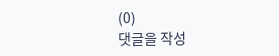(0)
댓글을 작성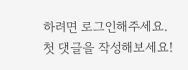하려면 로그인해주세요.
첫 댓글을 작성해보세요!